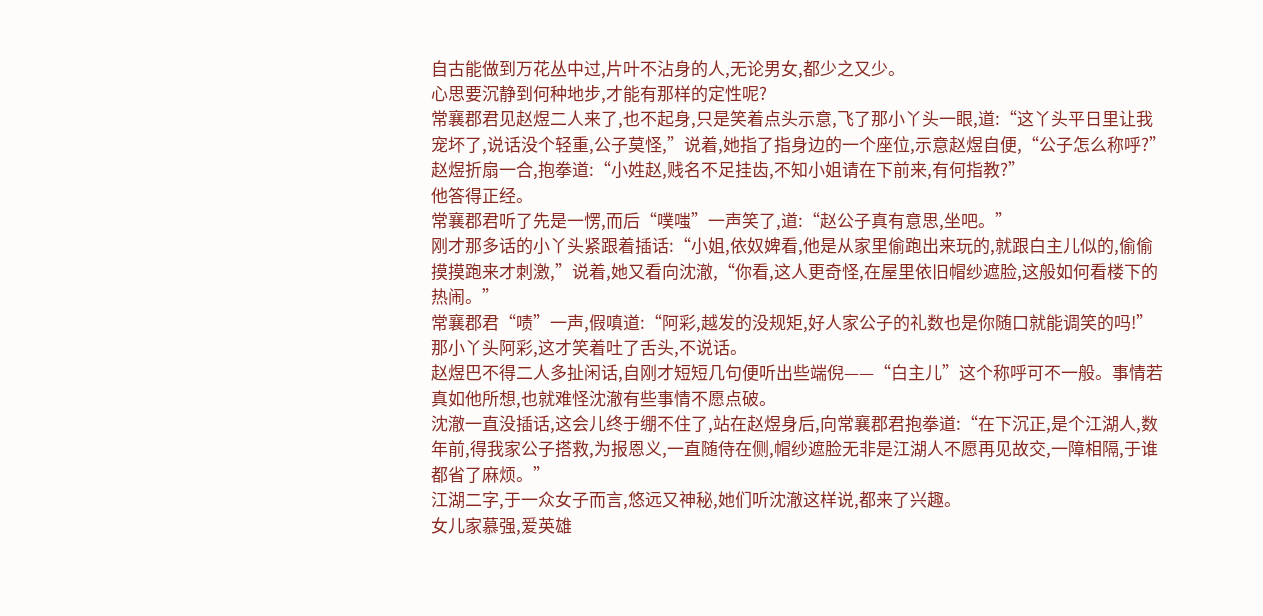自古能做到万花丛中过,片叶不沾身的人,无论男女,都少之又少。
心思要沉静到何种地步,才能有那样的定性呢?
常襄郡君见赵煜二人来了,也不起身,只是笑着点头示意,飞了那小丫头一眼,道:“这丫头平日里让我宠坏了,说话没个轻重,公子莫怪,”说着,她指了指身边的一个座位,示意赵煜自便,“公子怎么称呼?”
赵煜折扇一合,抱拳道:“小姓赵,贱名不足挂齿,不知小姐请在下前来,有何指教?”
他答得正经。
常襄郡君听了先是一愣,而后“噗嗤”一声笑了,道:“赵公子真有意思,坐吧。”
刚才那多话的小丫头紧跟着插话:“小姐,依奴婢看,他是从家里偷跑出来玩的,就跟白主儿似的,偷偷摸摸跑来才刺激,”说着,她又看向沈澈,“你看,这人更奇怪,在屋里依旧帽纱遮脸,这般如何看楼下的热闹。”
常襄郡君“啧”一声,假嗔道:“阿彩,越发的没规矩,好人家公子的礼数也是你随口就能调笑的吗!”
那小丫头阿彩,这才笑着吐了舌头,不说话。
赵煜巴不得二人多扯闲话,自刚才短短几句便听出些端倪——“白主儿”这个称呼可不一般。事情若真如他所想,也就难怪沈澈有些事情不愿点破。
沈澈一直没插话,这会儿终于绷不住了,站在赵煜身后,向常襄郡君抱拳道:“在下沉正,是个江湖人,数年前,得我家公子搭救,为报恩义,一直随侍在侧,帽纱遮脸无非是江湖人不愿再见故交,一障相隔,于谁都省了麻烦。”
江湖二字,于一众女子而言,悠远又神秘,她们听沈澈这样说,都来了兴趣。
女儿家慕强,爱英雄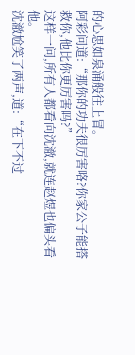的心思如泉涌般往上冒。
阿彩问道:“那你的功夫很厉害咯?你家公子能搭救你,他比你更厉害吗?”
这样一问,所有人都看向沈澈,就连赵煜也偏头看他。
沈澈尬笑了两声,道:“在下不过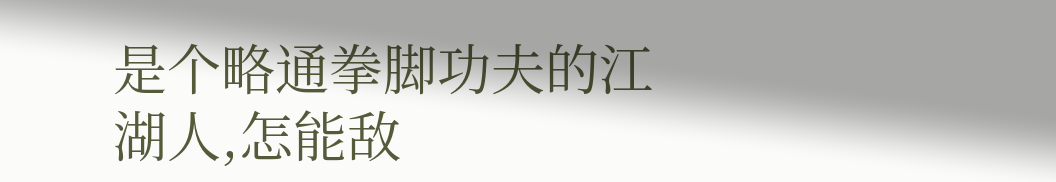是个略通拳脚功夫的江湖人,怎能敌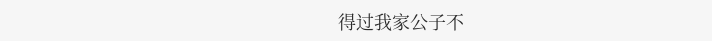得过我家公子不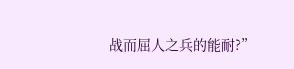战而屈人之兵的能耐?”